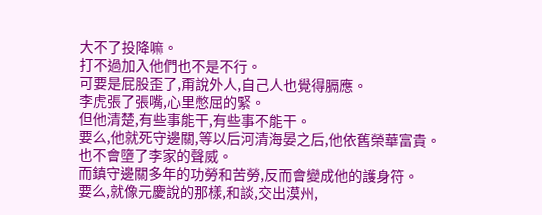大不了投降嘛。
打不過加入他們也不是不行。
可要是屁股歪了,甭說外人,自己人也覺得膈應。
李虎張了張嘴,心里憋屈的緊。
但他清楚,有些事能干,有些事不能干。
要么,他就死守邊關,等以后河清海晏之后,他依舊榮華富貴。
也不會墮了李家的聲威。
而鎮守邊關多年的功勞和苦勞,反而會變成他的護身符。
要么,就像元慶說的那樣,和談,交出漠州,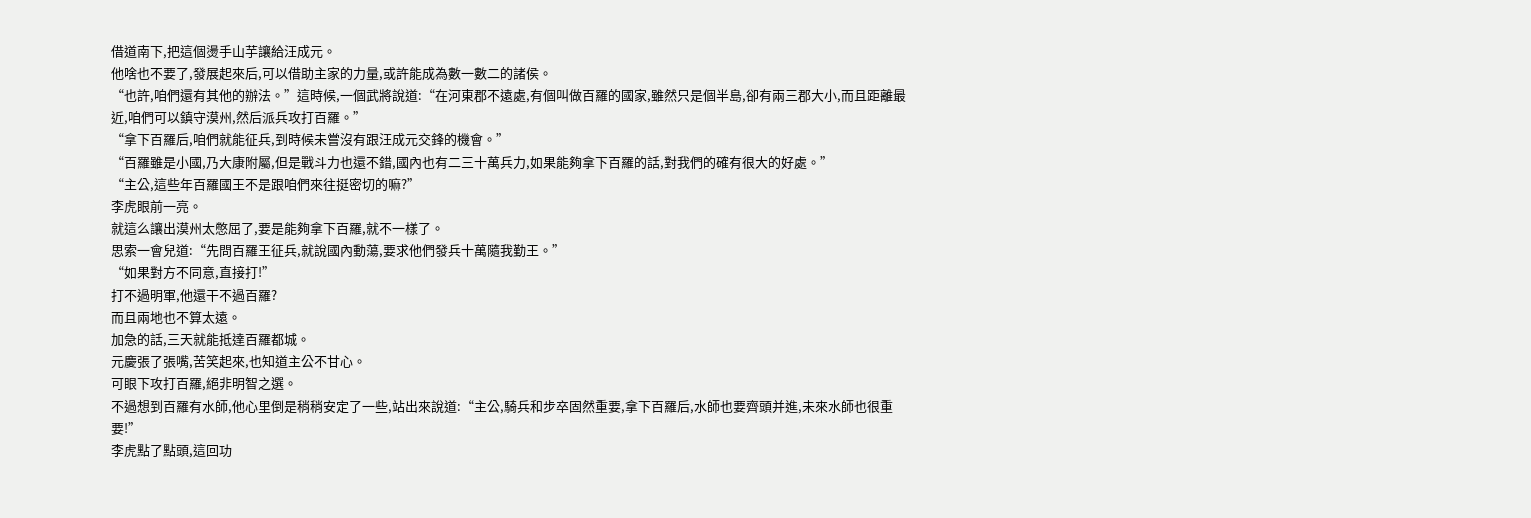借道南下,把這個燙手山芋讓給汪成元。
他啥也不要了,發展起來后,可以借助主家的力量,或許能成為數一數二的諸侯。
“也許,咱們還有其他的辦法。”這時候,一個武將說道:“在河東郡不遠處,有個叫做百羅的國家,雖然只是個半島,卻有兩三郡大小,而且距離最近,咱們可以鎮守漠州,然后派兵攻打百羅。”
“拿下百羅后,咱們就能征兵,到時候未嘗沒有跟汪成元交鋒的機會。”
“百羅雖是小國,乃大康附屬,但是戰斗力也還不錯,國內也有二三十萬兵力,如果能夠拿下百羅的話,對我們的確有很大的好處。”
“主公,這些年百羅國王不是跟咱們來往挺密切的嘛?”
李虎眼前一亮。
就這么讓出漠州太憋屈了,要是能夠拿下百羅,就不一樣了。
思索一會兒道:“先問百羅王征兵,就說國內動蕩,要求他們發兵十萬隨我勤王。”
“如果對方不同意,直接打!”
打不過明軍,他還干不過百羅?
而且兩地也不算太遠。
加急的話,三天就能抵達百羅都城。
元慶張了張嘴,苦笑起來,也知道主公不甘心。
可眼下攻打百羅,絕非明智之選。
不過想到百羅有水師,他心里倒是稍稍安定了一些,站出來說道:“主公,騎兵和步卒固然重要,拿下百羅后,水師也要齊頭并進,未來水師也很重要!”
李虎點了點頭,這回功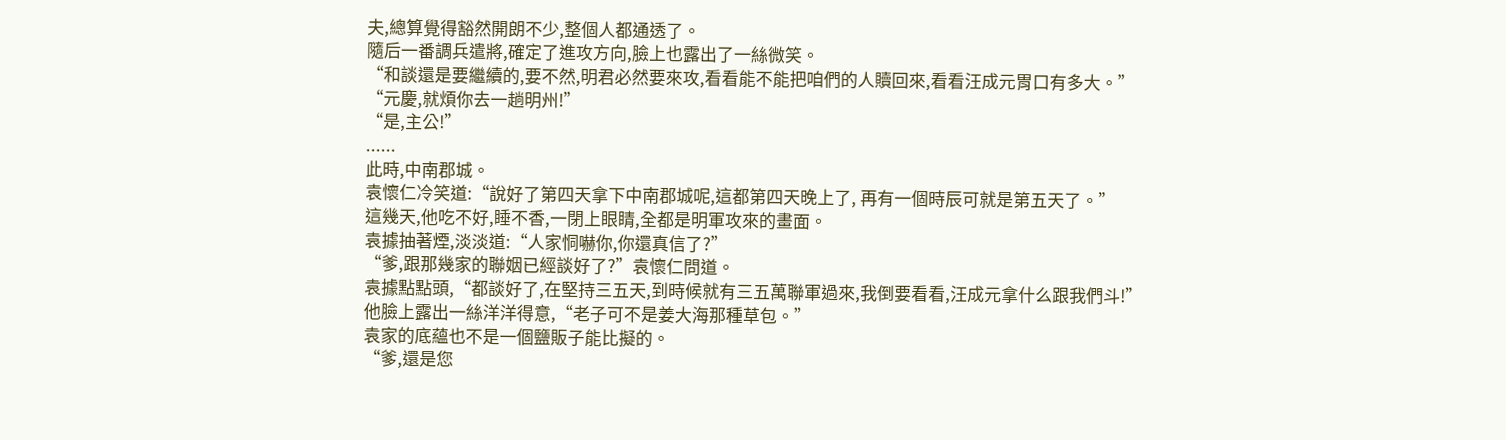夫,總算覺得豁然開朗不少,整個人都通透了。
隨后一番調兵遣將,確定了進攻方向,臉上也露出了一絲微笑。
“和談還是要繼續的,要不然,明君必然要來攻,看看能不能把咱們的人贖回來,看看汪成元胃口有多大。”
“元慶,就煩你去一趟明州!”
“是,主公!”
......
此時,中南郡城。
袁懷仁冷笑道:“說好了第四天拿下中南郡城呢,這都第四天晚上了, 再有一個時辰可就是第五天了。”
這幾天,他吃不好,睡不香,一閉上眼睛,全都是明軍攻來的畫面。
袁據抽著煙,淡淡道:“人家恫嚇你,你還真信了?”
“爹,跟那幾家的聯姻已經談好了?”袁懷仁問道。
袁據點點頭,“都談好了,在堅持三五天,到時候就有三五萬聯軍過來,我倒要看看,汪成元拿什么跟我們斗!”
他臉上露出一絲洋洋得意,“老子可不是姜大海那種草包。”
袁家的底蘊也不是一個鹽販子能比擬的。
“爹,還是您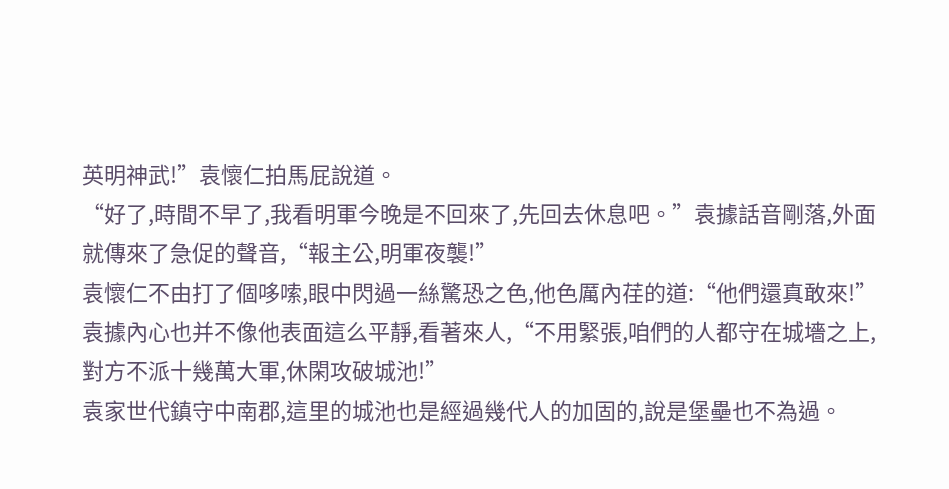英明神武!”袁懷仁拍馬屁說道。
“好了,時間不早了,我看明軍今晚是不回來了,先回去休息吧。”袁據話音剛落,外面就傳來了急促的聲音,“報主公,明軍夜襲!”
袁懷仁不由打了個哆嗦,眼中閃過一絲驚恐之色,他色厲內荏的道:“他們還真敢來!”
袁據內心也并不像他表面這么平靜,看著來人,“不用緊張,咱們的人都守在城墻之上,對方不派十幾萬大軍,休閑攻破城池!”
袁家世代鎮守中南郡,這里的城池也是經過幾代人的加固的,說是堡壘也不為過。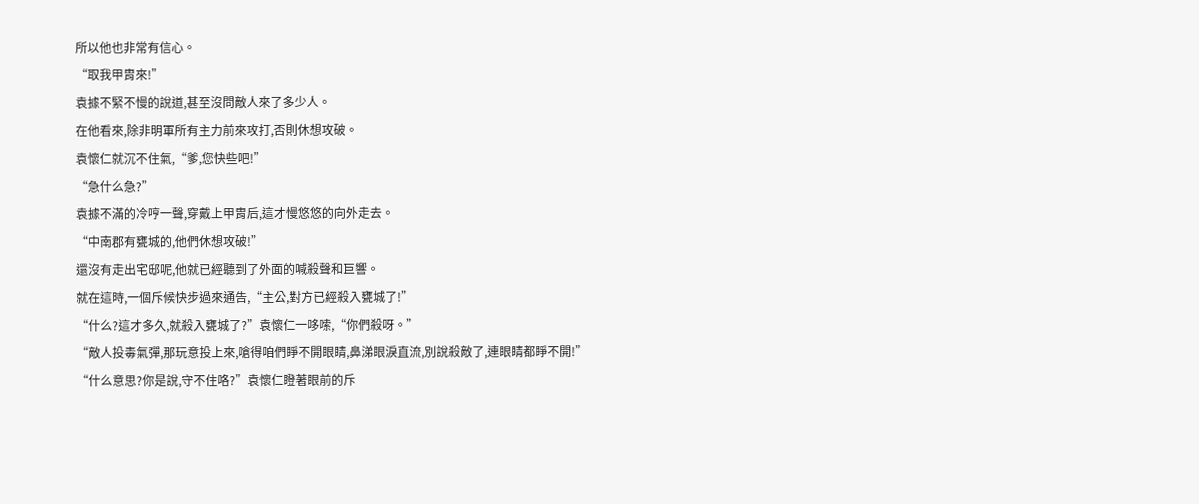所以他也非常有信心。
“取我甲胄來!”
袁據不緊不慢的說道,甚至沒問敵人來了多少人。
在他看來,除非明軍所有主力前來攻打,否則休想攻破。
袁懷仁就沉不住氣,“爹,您快些吧!”
“急什么急?”
袁據不滿的冷哼一聲,穿戴上甲胄后,這才慢悠悠的向外走去。
“中南郡有甕城的,他們休想攻破!”
還沒有走出宅邸呢,他就已經聽到了外面的喊殺聲和巨響。
就在這時,一個斥候快步過來通告,“主公,對方已經殺入甕城了!”
“什么?這才多久,就殺入甕城了?”袁懷仁一哆嗦,“你們殺呀。”
“敵人投毒氣彈,那玩意投上來,嗆得咱們睜不開眼睛,鼻涕眼淚直流,別說殺敵了,連眼睛都睜不開!”
“什么意思?你是說,守不住咯?”袁懷仁瞪著眼前的斥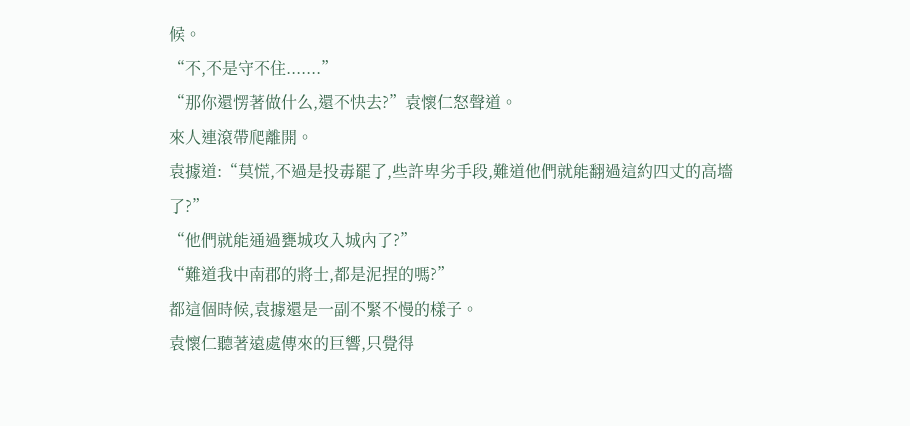候。
“不,不是守不住.......”
“那你還愣著做什么,還不快去?”袁懷仁怒聲道。
來人連滾帶爬離開。
袁據道:“莫慌,不過是投毒罷了,些許卑劣手段,難道他們就能翻過這約四丈的高墻了?”
“他們就能通過甕城攻入城內了?”
“難道我中南郡的將士,都是泥捏的嗎?”
都這個時候,袁據還是一副不緊不慢的樣子。
袁懷仁聽著遠處傳來的巨響,只覺得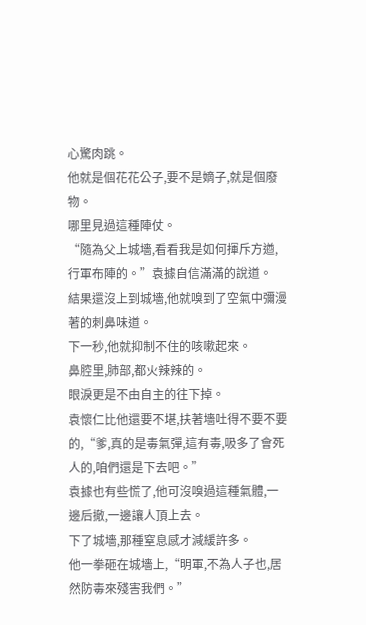心驚肉跳。
他就是個花花公子,要不是嫡子,就是個廢物。
哪里見過這種陣仗。
“隨為父上城墻,看看我是如何揮斥方遒,行軍布陣的。”袁據自信滿滿的說道。
結果還沒上到城墻,他就嗅到了空氣中彌漫著的刺鼻味道。
下一秒,他就抑制不住的咳嗽起來。
鼻腔里,肺部,都火辣辣的。
眼淚更是不由自主的往下掉。
袁懷仁比他還要不堪,扶著墻吐得不要不要的,“爹,真的是毒氣彈,這有毒,吸多了會死人的,咱們還是下去吧。”
袁據也有些慌了,他可沒嗅過這種氣體,一邊后撤,一邊讓人頂上去。
下了城墻,那種窒息感才減緩許多。
他一拳砸在城墻上,“明軍,不為人子也,居然防毒來殘害我們。”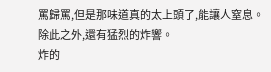罵歸罵,但是那味道真的太上頭了,能讓人窒息。
除此之外,還有猛烈的炸響。
炸的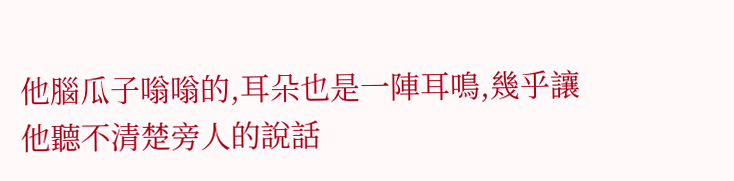他腦瓜子嗡嗡的,耳朵也是一陣耳鳴,幾乎讓他聽不清楚旁人的說話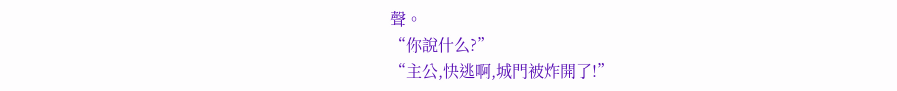聲。
“你說什么?”
“主公,快逃啊,城門被炸開了!”